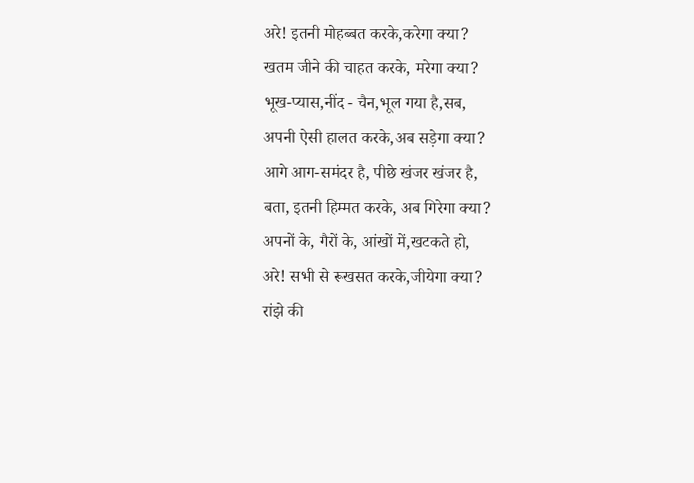अरे! इतनी मोहब्बत करके,करेगा क्या?
खतम जीने की चाहत करके, मरेगा क्या?
भूख-प्यास,नींद - चैन,भूल गया है,सब,
अपनी ऐसी हालत करके,अब सड़ेगा क्या?
आगे आग-समंदर है, पीछे खंजर खंजर है,
बता, इतनी हिम्मत करके, अब गिरेगा क्या?
अपनों के, गैरों के, आंखों में,खटकते हो,
अरे! सभी से रूखसत करके,जीयेगा क्या?
रांझे की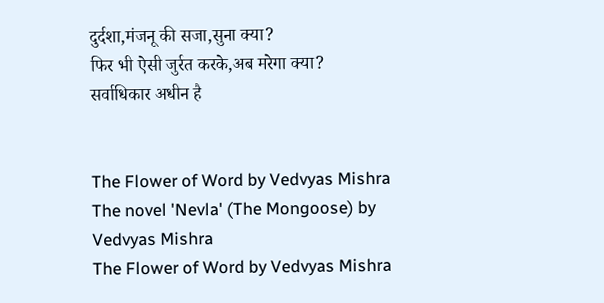दुर्दशा,मंजनू की सजा,सुना क्या?
फिर भी ऐसी जुर्रत करके,अब मरेगा क्या?
सर्वाधिकार अधीन है


The Flower of Word by Vedvyas Mishra
The novel 'Nevla' (The Mongoose) by Vedvyas Mishra
The Flower of Word by Vedvyas Mishra